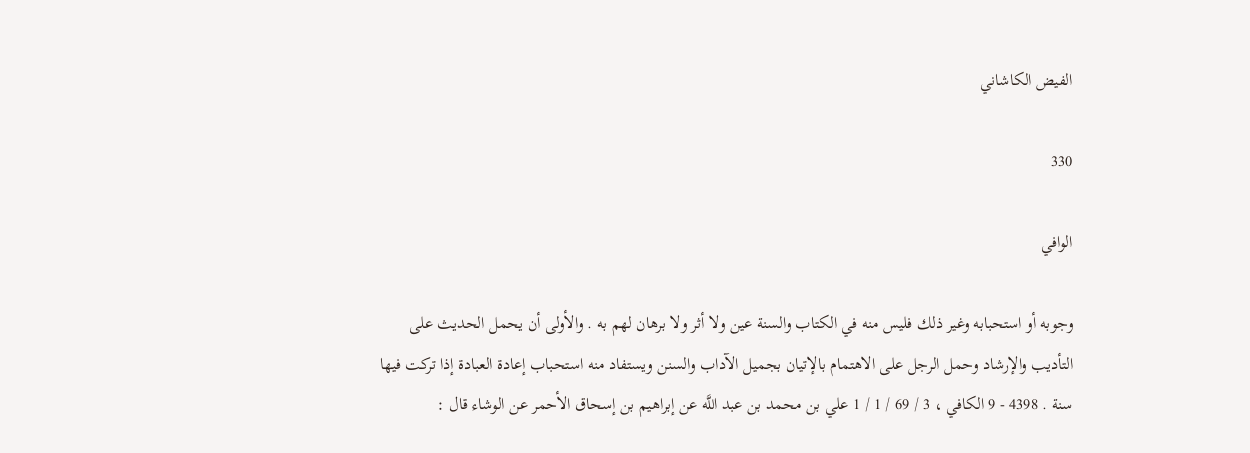الفيض الكاشاني

330

الوافي

وجوبه أو استحبابه وغير ذلك فليس منه في الكتاب والسنة عين ولا أثر ولا برهان لهم به . والأولى أن يحمل الحديث على التأديب والإرشاد وحمل الرجل على الاهتمام بالإتيان بجميل الآداب والسنن ويستفاد منه استحباب إعادة العبادة إذا تركت فيها سنة . 4398 - 9 الكافي ، 3 / 69 / 1 / 1 علي بن محمد بن عبد اللَّه عن إبراهيم بن إسحاق الأحمر عن الوشاء قال :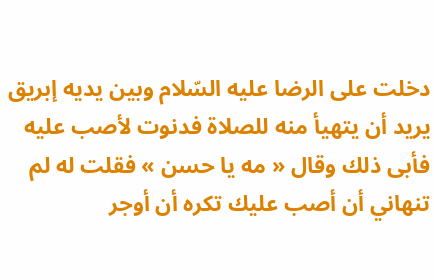دخلت على الرضا عليه السّلام وبين يديه إبريق يريد أن يتهيأ منه للصلاة فدنوت لأصب عليه فأبى ذلك وقال « مه يا حسن » فقلت له لم تنهاني أن أصب عليك تكره أن أوجر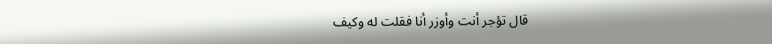قال تؤجر أنت وأوزر أنا فقلت له وكيف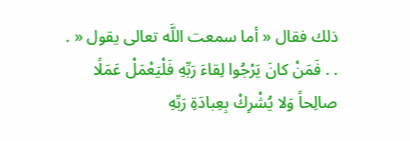ذلك فقال « أما سمعت اللَّه تعالى يقول « . . . فَمَنْ كانَ يَرْجُوا لِقاءَ رَبِّهِ فَلْيَعْمَلْ عَمَلًا صالِحاً وَلا يُشْرِكْ بِعِبادَةِ رَبِّهِ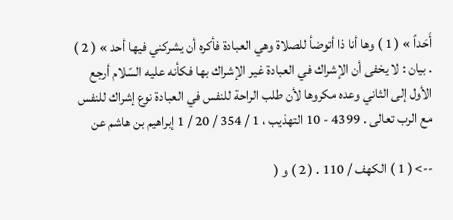أَحَداً » ( 1 ) وها أنا ذا أتوضأ للصلاة وهي العبادة فأكره أن يشركني فيها أحد » ( 2 ) . بيان : لا يخفى أن الإشراك في العبادة غير الإشراك بها فكأنه عليه السّلام أرجع الأول إلى الثاني وعده مكروها لأن طلب الراحة للنفس في العبادة نوع إشراك للنفس مع الرب تعالى . 4399 - 10 التهذيب ، 1 / 354 / 20 / 1 إبراهيم بن هاشم عن

--> ( 1 ) الكهف / 110 . ( 2 ) و (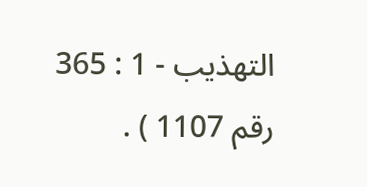التهذيب - 1 : 365 رقم 1107 ) .